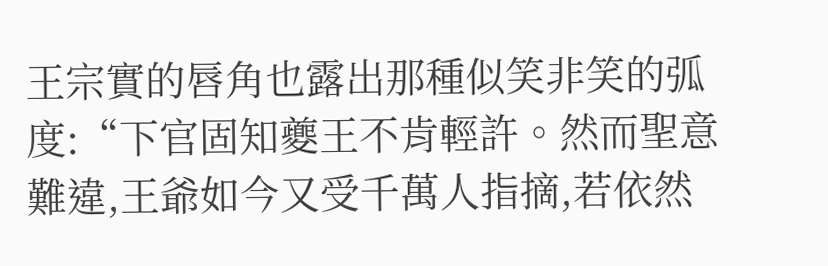王宗實的唇角也露出那種似笑非笑的弧度:“下官固知夔王不肯輕許。然而聖意難違,王爺如今又受千萬人指摘,若依然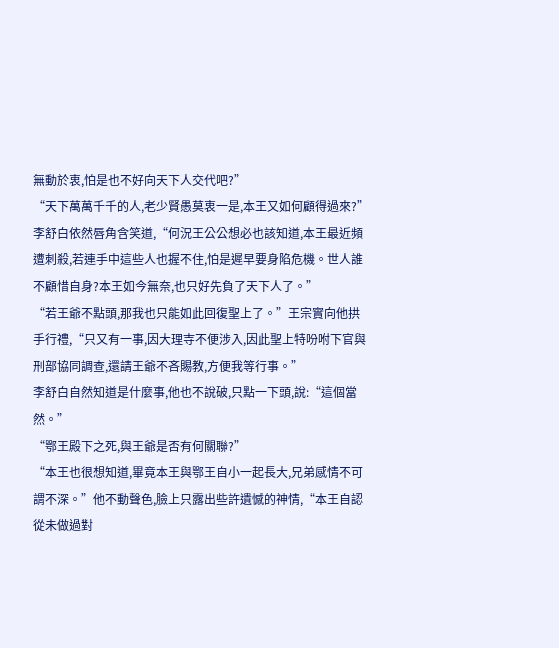無動於衷,怕是也不好向天下人交代吧?”
“天下萬萬千千的人,老少賢愚莫衷一是,本王又如何顧得過來?”李舒白依然唇角含笑道,“何況王公公想必也該知道,本王最近頻遭刺殺,若連手中這些人也握不住,怕是遲早要身陷危機。世人誰不顧惜自身?本王如今無奈,也只好先負了天下人了。”
“若王爺不點頭,那我也只能如此回復聖上了。”王宗實向他拱手行禮,“只又有一事,因大理寺不便涉入,因此聖上特吩咐下官與刑部協同調查,還請王爺不吝賜教,方便我等行事。”
李舒白自然知道是什麼事,他也不說破,只點一下頭,說:“這個當然。”
“鄂王殿下之死,與王爺是否有何關聯?”
“本王也很想知道,畢竟本王與鄂王自小一起長大,兄弟感情不可謂不深。”他不動聲色,臉上只露出些許遺憾的神情,“本王自認從未做過對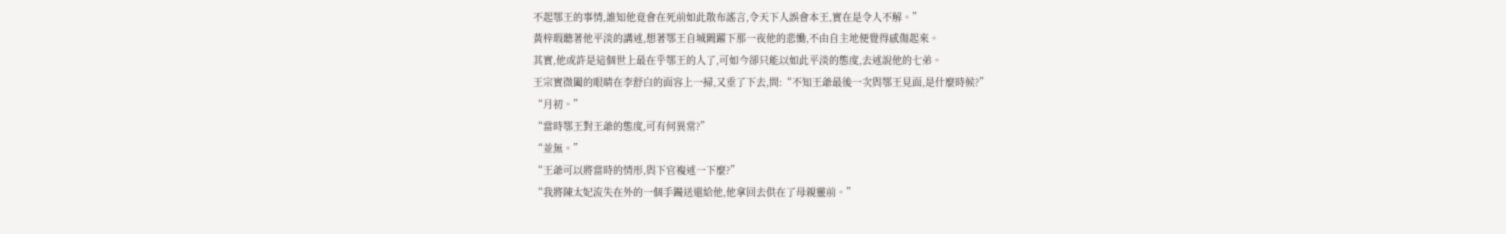不起鄂王的事情,誰知他竟會在死前如此散布謠言,令天下人誤會本王,實在是令人不解。”
黃梓瑕聽著他平淡的講述,想著鄂王自城闕躍下那一夜他的悲慟,不由自主地便覺得感傷起來。
其實,他或許是這個世上最在乎鄂王的人了,可如今卻只能以如此平淡的態度,去述說他的七弟。
王宗實微闔的眼睛在李舒白的面容上一掃,又垂了下去,問:“不知王爺最後一次與鄂王見面,是什麼時候?”
“月初。”
“當時鄂王對王爺的態度,可有何異常?”
“並無。”
“王爺可以將當時的情形,與下官複述一下麼?”
“我將陳太妃流失在外的一個手鐲送還給他,他拿回去供在了母親靈前。”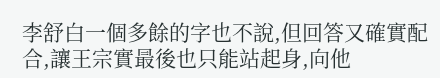李舒白一個多餘的字也不說,但回答又確實配合,讓王宗實最後也只能站起身,向他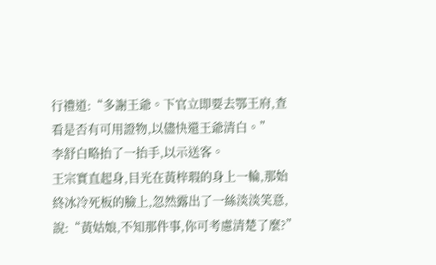行禮道:“多謝王爺。下官立即要去鄂王府,查看是否有可用證物,以儘快還王爺清白。”
李舒白略抬了一抬手,以示送客。
王宗實直起身,目光在黃梓瑕的身上一輪,那始終冰冷死板的臉上,忽然露出了一絲淡淡笑意,說:“黃姑娘,不知那件事,你可考慮清楚了麼?”